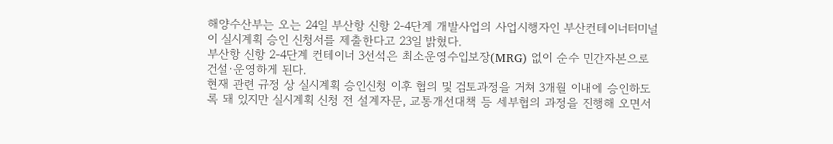해양수산부는 오는 24일 부산항 신항 2-4단계 개발사업의 사업시행자인 부산컨테이너터미널이 실시계획 승인 신청서를 제출한다고 23일 밝혔다.
부산항 신항 2-4단계 컨테이너 3선석은 최소운영수입보장(MRG) 없이 순수 민간자본으로 건설·운영하게 된다.
현재 관련 규정 상 실시계획 승인신청 이후 협의 및 검토과정을 거쳐 3개월 이내에 승인하도록 돼 있지만 실시계획 신청 전 설계자문, 교통개선대책 등 세부협의 과정을 진행해 오면서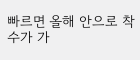빠르면 올해 안으로 착수가 가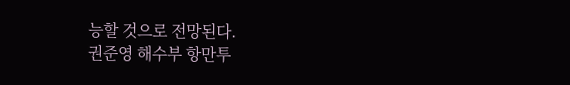능할 것으로 전망된다.
권준영 해수부 항만투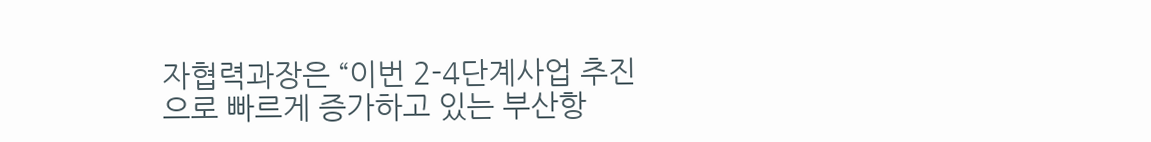자협력과장은 “이번 2-4단계사업 추진으로 빠르게 증가하고 있는 부산항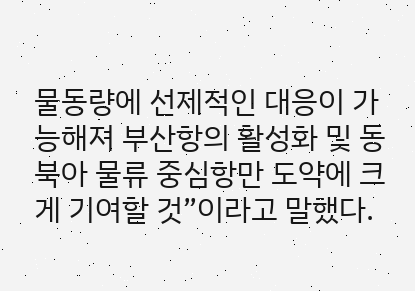물동량에 선제적인 대응이 가능해져 부산항의 활성화 및 동북아 물류 중심항만 도약에 크게 기여할 것”이라고 말했다.